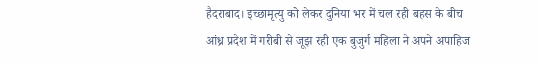हैदराबाद। इच्छामृत्यु को लेकर दुनिया भर में चल रही बहस के बीच आंध्र प्रदेश में गरीबी से जूझ रही एक बुजुर्ग महिला ने अपने अपाहिज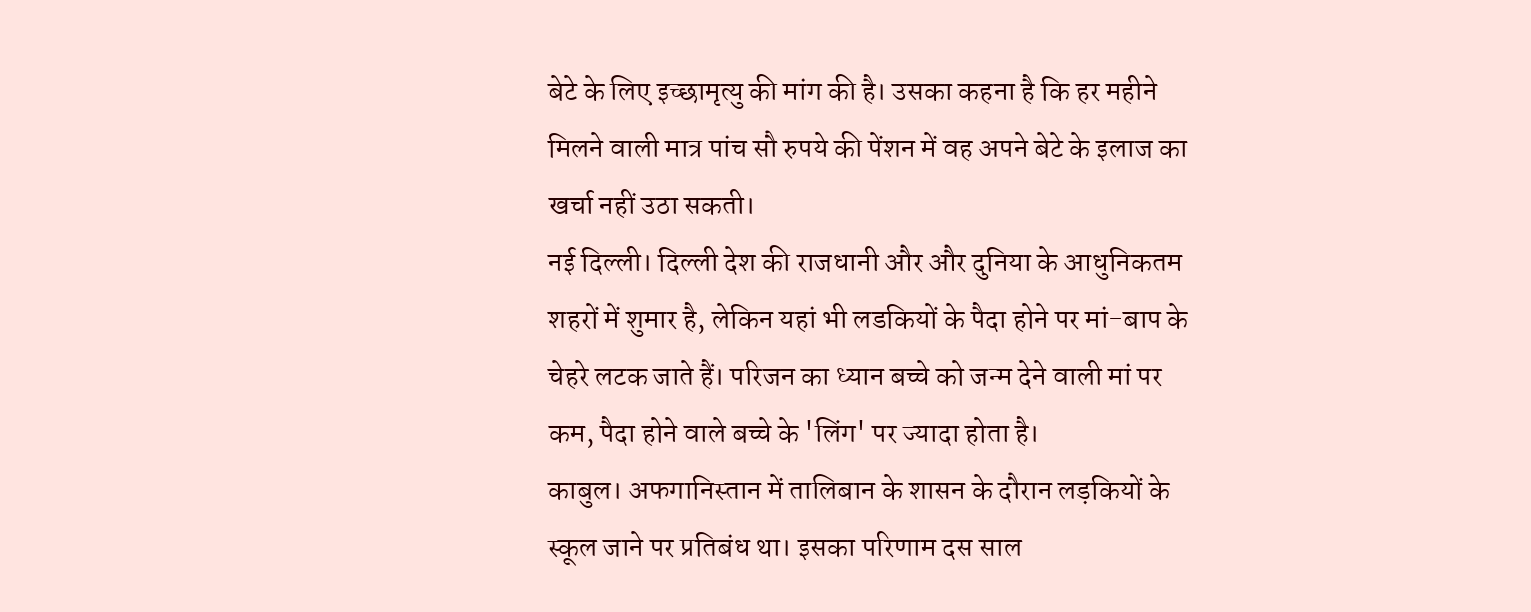बेटे के लिए इच्छामृत्यु की मांग की है। उसका कहना है कि हर महीने मिलने वाली मात्र पांच सौ रुपये की पेंशन में वह अपने बेटे के इलाज का खर्चा नहीं उठा सकती।
नई दिल्ली। दिल्ली देश की राजधानी और और दुनिया के आधुनिकतम शहरों में शुमार है, लेकिन यहां भी लडकियों के पैदा होने पर मां-बाप के चेहरे लटक जाते हैं। परिजन का ध्यान बच्चे को जन्म देने वाली मां पर कम, पैदा होने वाले बच्चे के 'लिंग' पर ज्यादा होता है।
काबुल। अफगानिस्तान में तालिबान के शासन के दौरान लड़कियों के स्कूल जाने पर प्रतिबंध था। इसका परिणाम दस साल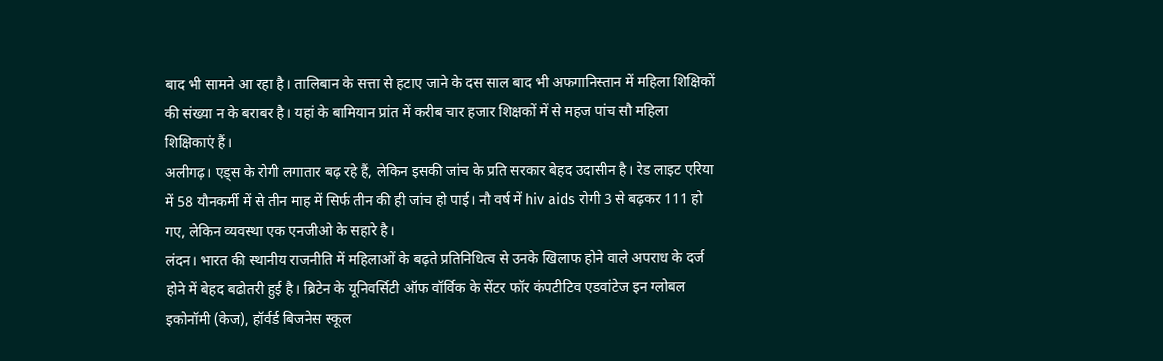बाद भी सामने आ रहा है। तालिबान के सत्ता से हटाए जाने के दस साल बाद भी अफगानिस्तान में महिला शिक्षिकों की संख्या न के बराबर है। यहां के बामियान प्रांत में करीब चार हजार शिक्षकों में से महज पांच सौ महिला शिक्षिकाएं हैं।
अलीगढ़। एड्स के रोगी लगातार बढ़ रहे हैं, लेकिन इसकी जांच के प्रति सरकार बेहद उदासीन है। रेड लाइट एरिया में 58 यौनकर्मी में से तीन माह में सिर्फ तीन की ही जांच हो पाई। नौ वर्ष में hiv aids रोगी 3 से बढ़कर 111 हो गए, लेकिन व्यवस्था एक एनजीओ के सहारे है।
लंदन। भारत की स्थानीय राजनीति में महिलाओं के बढ़ते प्रतिनिधित्व से उनके खिलाफ होने वाले अपराध के दर्ज होने में बेहद बढोतरी हुई है। ब्रिटेन के यूनिवर्सिटी ऑफ वॉर्विक के सेंटर फॉर कंपटीटिव एडवांटेज इन ग्लोबल इकोनॉमी (केज), हॉर्वर्ड बिजनेस स्कूल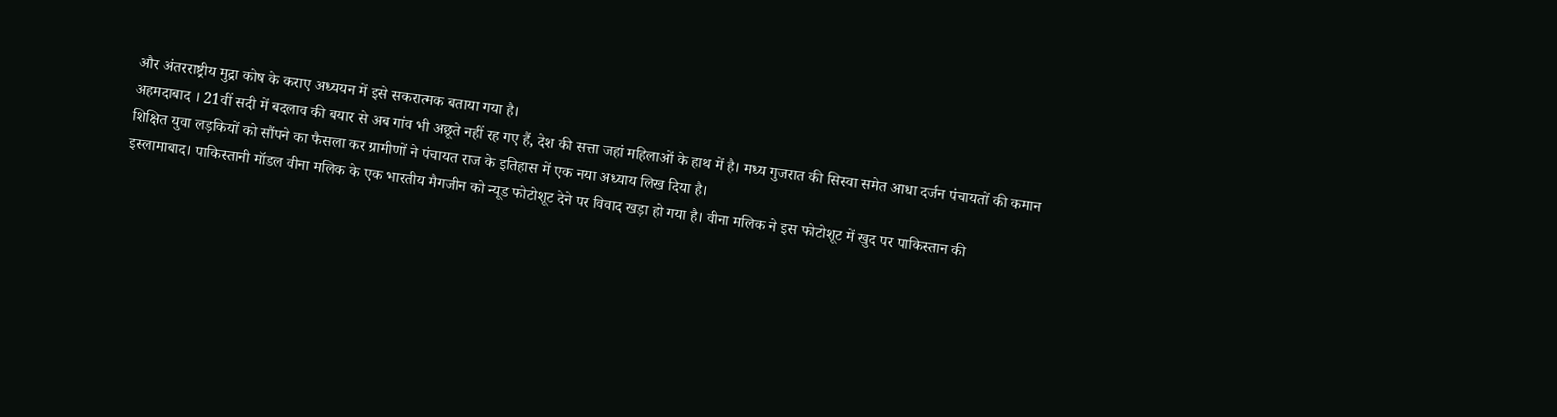और अंतरराष्ट्रीय मुद्रा कोष के कराए अध्ययन में इसे सकरात्मक बताया गया है।
अहमदाबाद । 21वीं सदी में बदलाव की बयार से अब गांव भी अछूते नहीं रह गए हैं, देश की सत्ता जहां महिलाओं के हाथ में है। मध्य गुजरात की सिस्वा समेत आधा दर्जन पंचायतों की कमान शिक्षित युवा लड़कियों को सौंपने का फैसला कर ग्रामीणों ने पंचायत राज के इतिहास में एक नया अध्याय लिख दिया है।
इस्लामाबाद। पाकिस्तानी मॉडल वीना मलिक के एक भारतीय मैगजीन को न्यूड फोटोशूट देने पर विवाद खड़ा हो गया है। वीना मलिक ने इस फोटोशूट में खुद पर पाकिस्तान की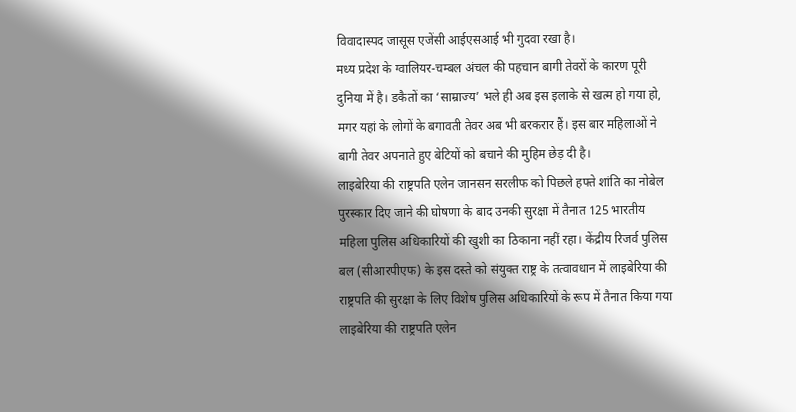विवादास्पद जासूस एजेंसी आईएसआई भी गुदवा रखा है।
मध्य प्रदेश के ग्वालियर-चम्बल अंचल की पहचान बागी तेवरों के कारण पूरी दुनिया में है। डकैतों का ‘साम्राज्य’ भले ही अब इस इलाके से खत्म हो गया हो, मगर यहां के लोगों के बगावती तेवर अब भी बरकरार हैं। इस बार महिलाओं ने बागी तेवर अपनाते हुए बेटियों को बचाने की मुहिम छेड़ दी है।
लाइबेरिया की राष्ट्रपति एलेन जानसन सरलीफ को पिछले हफ्ते शांति का नोबेल पुरस्कार दिए जाने की घोषणा के बाद उनकी सुरक्षा में तैनात 125 भारतीय महिला पुलिस अधिकारियों की खुशी का ठिकाना नहीं रहा। केंद्रीय रिजर्व पुलिस बल (सीआरपीएफ) के इस दस्ते को संयुक्त राष्ट्र के तत्वावधान में लाइबेरिया की राष्ट्रपति की सुरक्षा के लिए विशेष पुलिस अधिकारियों के रूप में तैनात किया गया
लाइबेरिया की राष्ट्रपति एलेन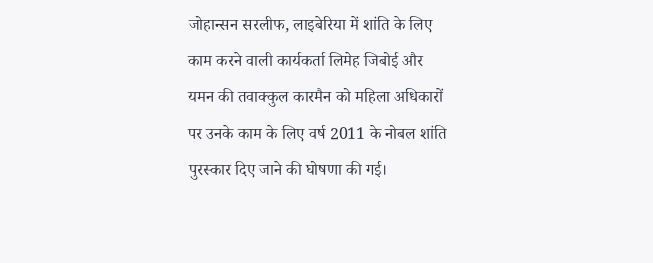जोहान्सन सरलीफ, लाइबेरिया में शांति के लिए काम करने वाली कार्यकर्ता लिमेह जिबोई और यमन की तवाक्कुल कारमैन को महिला अधिकारों पर उनके काम के लिए वर्ष 2011 के नोबल शांति पुरस्कार दिए जाने की घोषणा की गई।